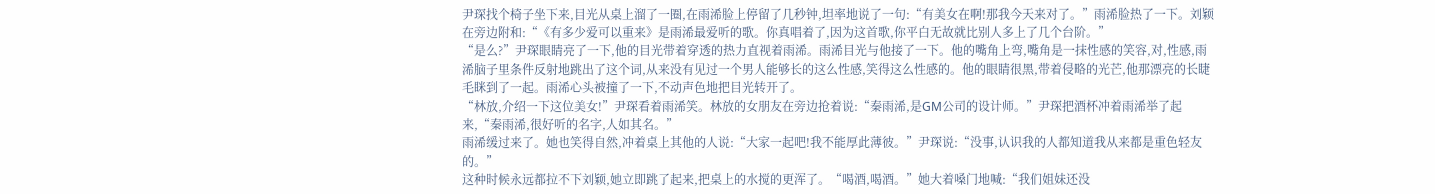尹琛找个椅子坐下来,目光从桌上溜了一圈,在雨浠脸上停留了几秒钟,坦率地说了一句:“有美女在啊!那我今天来对了。”雨浠脸热了一下。刘颖在旁边附和:“《有多少爱可以重来》是雨浠最爱听的歌。你真唱着了,因为这首歌,你平白无故就比别人多上了几个台阶。”
“是么?”尹琛眼睛亮了一下,他的目光带着穿透的热力直视着雨浠。雨浠目光与他接了一下。他的嘴角上弯,嘴角是一抹性感的笑容,对,性感,雨浠脑子里条件反射地跳出了这个词,从来没有见过一个男人能够长的这么性感,笑得这么性感的。他的眼睛很黑,带着侵略的光芒,他那漂亮的长睫毛眯到了一起。雨浠心头被撞了一下,不动声色地把目光转开了。
“林放,介绍一下这位美女!”尹琛看着雨浠笑。林放的女朋友在旁边抢着说:“秦雨浠,是GM公司的设计师。”尹琛把酒杯冲着雨浠举了起来,“秦雨浠,很好听的名字,人如其名。”
雨浠缓过来了。她也笑得自然,冲着桌上其他的人说:“大家一起吧!我不能厚此薄彼。”尹琛说:“没事,认识我的人都知道我从来都是重色轻友的。”
这种时候永远都拉不下刘颖,她立即跳了起来,把桌上的水搅的更浑了。“喝酒,喝酒。”她大着嗓门地喊:“我们姐妹还没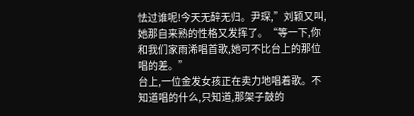怯过谁呢!今天无醉无归。尹琛,”刘颖又叫,她那自来熟的性格又发挥了。“等一下,你和我们家雨浠唱首歌,她可不比台上的那位唱的差。”
台上,一位金发女孩正在卖力地唱着歌。不知道唱的什么,只知道,那架子鼓的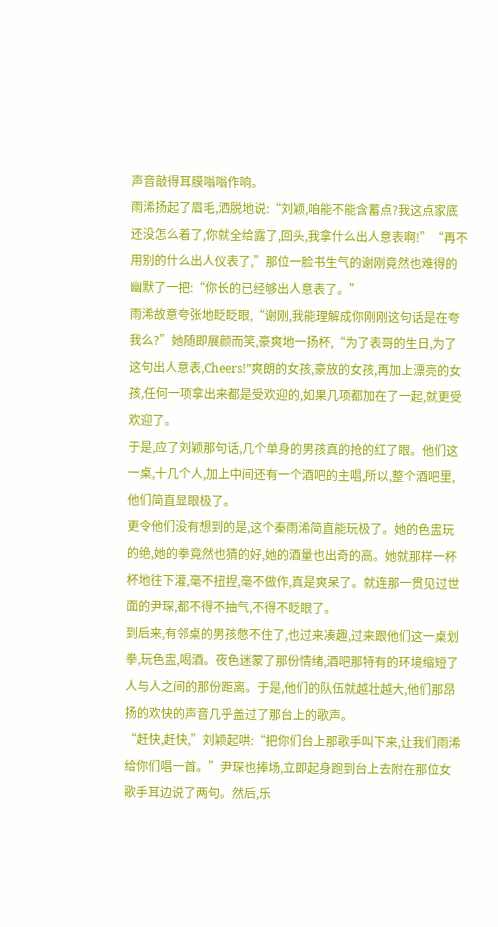声音敲得耳膜嗡嗡作响。
雨浠扬起了眉毛,洒脱地说:“刘颖,咱能不能含蓄点?我这点家底还没怎么着了,你就全给露了,回头,我拿什么出人意表啊!”“再不用别的什么出人仪表了,”那位一脸书生气的谢刚竟然也难得的幽默了一把:“你长的已经够出人意表了。”
雨浠故意夸张地眨眨眼,“谢刚,我能理解成你刚刚这句话是在夸我么?”她随即展颜而笑,豪爽地一扬杯,“为了表哥的生日,为了这句出人意表,Cheers!”爽朗的女孩,豪放的女孩,再加上漂亮的女孩,任何一项拿出来都是受欢迎的,如果几项都加在了一起,就更受欢迎了。
于是,应了刘颖那句话,几个单身的男孩真的抢的红了眼。他们这一桌,十几个人,加上中间还有一个酒吧的主唱,所以,整个酒吧里,他们简直显眼极了。
更令他们没有想到的是,这个秦雨浠简直能玩极了。她的色盅玩的绝,她的拳竟然也猜的好,她的酒量也出奇的高。她就那样一杯杯地往下灌,毫不扭捏,毫不做作,真是爽呆了。就连那一贯见过世面的尹琛,都不得不抽气,不得不眨眼了。
到后来,有邻桌的男孩憋不住了,也过来凑趣,过来跟他们这一桌划拳,玩色盅,喝酒。夜色迷蒙了那份情绪,酒吧那特有的环境缩短了人与人之间的那份距离。于是,他们的队伍就越壮越大,他们那昂扬的欢快的声音几乎盖过了那台上的歌声。
“赶快,赶快,”刘颖起哄:“把你们台上那歌手叫下来,让我们雨浠给你们唱一首。”尹琛也捧场,立即起身跑到台上去附在那位女歌手耳边说了两句。然后,乐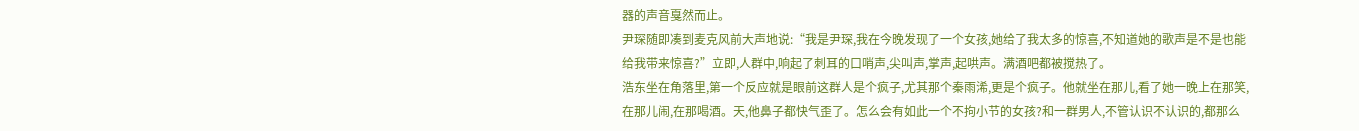器的声音戛然而止。
尹琛随即凑到麦克风前大声地说:“我是尹琛,我在今晚发现了一个女孩,她给了我太多的惊喜,不知道她的歌声是不是也能给我带来惊喜?”立即,人群中,响起了刺耳的口哨声,尖叫声,掌声,起哄声。满酒吧都被搅热了。
浩东坐在角落里,第一个反应就是眼前这群人是个疯子,尤其那个秦雨浠,更是个疯子。他就坐在那儿,看了她一晚上在那笑,在那儿闹,在那喝酒。天,他鼻子都快气歪了。怎么会有如此一个不拘小节的女孩?和一群男人,不管认识不认识的,都那么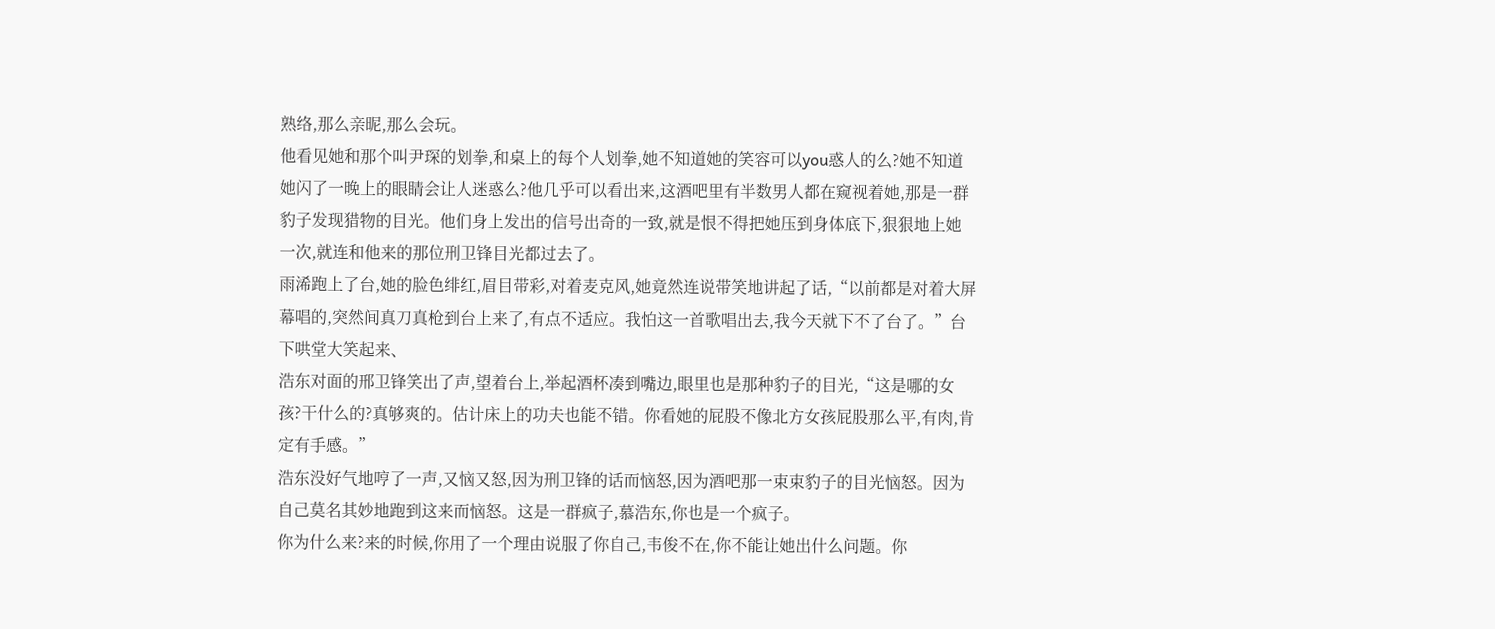熟络,那么亲昵,那么会玩。
他看见她和那个叫尹琛的划拳,和桌上的每个人划拳,她不知道她的笑容可以you惑人的么?她不知道她闪了一晚上的眼睛会让人迷惑么?他几乎可以看出来,这酒吧里有半数男人都在窥视着她,那是一群豹子发现猎物的目光。他们身上发出的信号出奇的一致,就是恨不得把她压到身体底下,狠狠地上她一次,就连和他来的那位刑卫锋目光都过去了。
雨浠跑上了台,她的脸色绯红,眉目带彩,对着麦克风,她竟然连说带笑地讲起了话,“以前都是对着大屏幕唱的,突然间真刀真枪到台上来了,有点不适应。我怕这一首歌唱出去,我今天就下不了台了。”台下哄堂大笑起来、
浩东对面的邢卫锋笑出了声,望着台上,举起酒杯凑到嘴边,眼里也是那种豹子的目光,“这是哪的女孩?干什么的?真够爽的。估计床上的功夫也能不错。你看她的屁股不像北方女孩屁股那么平,有肉,肯定有手感。”
浩东没好气地哼了一声,又恼又怒,因为刑卫锋的话而恼怒,因为酒吧那一束束豹子的目光恼怒。因为自己莫名其妙地跑到这来而恼怒。这是一群疯子,慕浩东,你也是一个疯子。
你为什么来?来的时候,你用了一个理由说服了你自己,韦俊不在,你不能让她出什么问题。你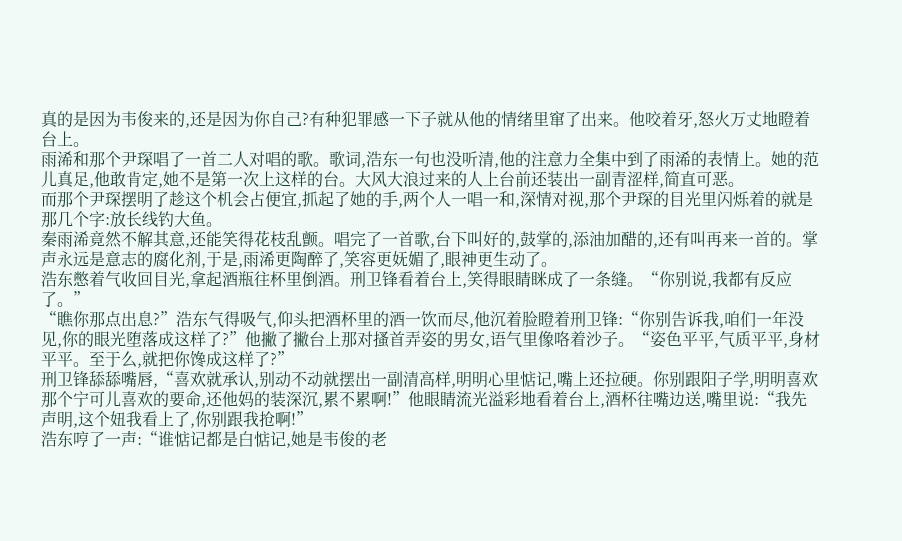真的是因为韦俊来的,还是因为你自己?有种犯罪感一下子就从他的情绪里窜了出来。他咬着牙,怒火万丈地瞪着台上。
雨浠和那个尹琛唱了一首二人对唱的歌。歌词,浩东一句也没听清,他的注意力全集中到了雨浠的表情上。她的范儿真足,他敢肯定,她不是第一次上这样的台。大风大浪过来的人上台前还装出一副青涩样,简直可恶。
而那个尹琛摆明了趁这个机会占便宜,抓起了她的手,两个人一唱一和,深情对视,那个尹琛的目光里闪烁着的就是那几个字:放长线钓大鱼。
秦雨浠竟然不解其意,还能笑得花枝乱颤。唱完了一首歌,台下叫好的,鼓掌的,添油加醋的,还有叫再来一首的。掌声永远是意志的腐化剂,于是,雨浠更陶醉了,笑容更妩媚了,眼神更生动了。
浩东憋着气收回目光,拿起酒瓶往杯里倒酒。刑卫锋看着台上,笑得眼睛眯成了一条缝。“你别说,我都有反应了。”
“瞧你那点出息?”浩东气得吸气,仰头把酒杯里的酒一饮而尽,他沉着脸瞪着刑卫锋:“你别告诉我,咱们一年没见,你的眼光堕落成这样了?”他撇了撇台上那对搔首弄姿的男女,语气里像咯着沙子。“姿色平平,气质平平,身材平平。至于么,就把你馋成这样了?”
刑卫锋舔舔嘴唇,“喜欢就承认,别动不动就摆出一副清高样,明明心里惦记,嘴上还拉硬。你别跟阳子学,明明喜欢那个宁可儿喜欢的要命,还他妈的装深沉,累不累啊!”他眼睛流光溢彩地看着台上,酒杯往嘴边送,嘴里说:“我先声明,这个妞我看上了,你别跟我抢啊!”
浩东哼了一声:“谁惦记都是白惦记,她是韦俊的老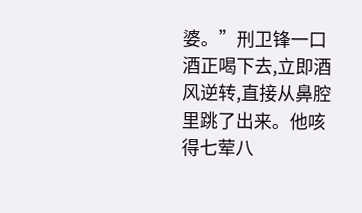婆。”刑卫锋一口酒正喝下去,立即酒风逆转,直接从鼻腔里跳了出来。他咳得七荤八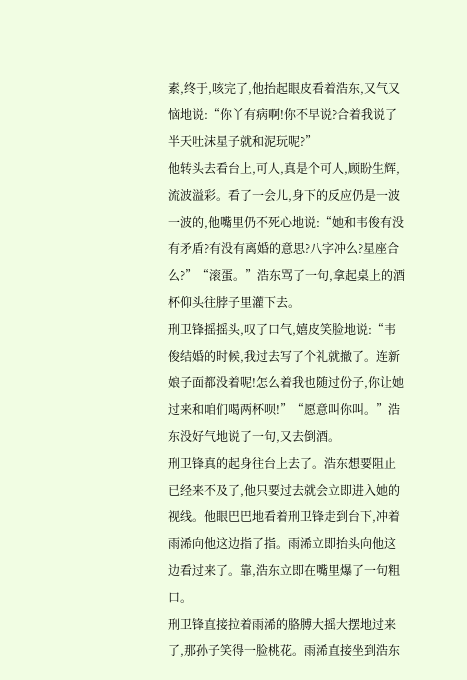素,终于,咳完了,他抬起眼皮看着浩东,又气又恼地说:“你丫有病啊!你不早说?合着我说了半天吐沫星子就和泥玩呢?”
他转头去看台上,可人,真是个可人,顾盼生辉,流波溢彩。看了一会儿,身下的反应仍是一波一波的,他嘴里仍不死心地说:“她和韦俊有没有矛盾?有没有离婚的意思?八字冲么?星座合么?”“滚蛋。”浩东骂了一句,拿起桌上的酒杯仰头往脖子里灌下去。
刑卫锋摇摇头,叹了口气,嬉皮笑脸地说:“韦俊结婚的时候,我过去写了个礼就撤了。连新娘子面都没着呢!怎么着我也随过份子,你让她过来和咱们喝两杯呗!”“愿意叫你叫。”浩东没好气地说了一句,又去倒酒。
刑卫锋真的起身往台上去了。浩东想要阻止已经来不及了,他只要过去就会立即进入她的视线。他眼巴巴地看着刑卫锋走到台下,冲着雨浠向他这边指了指。雨浠立即抬头向他这边看过来了。靠,浩东立即在嘴里爆了一句粗口。
刑卫锋直接拉着雨浠的胳膊大摇大摆地过来了,那孙子笑得一脸桃花。雨浠直接坐到浩东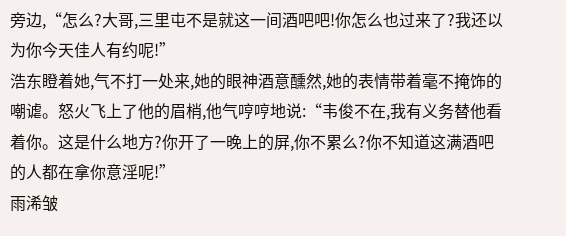旁边,“怎么?大哥,三里屯不是就这一间酒吧吧!你怎么也过来了?我还以为你今天佳人有约呢!”
浩东瞪着她,气不打一处来,她的眼神酒意醺然,她的表情带着毫不掩饰的嘲谑。怒火飞上了他的眉梢,他气哼哼地说:“韦俊不在,我有义务替他看着你。这是什么地方?你开了一晚上的屏,你不累么?你不知道这满酒吧的人都在拿你意淫呢!”
雨浠皱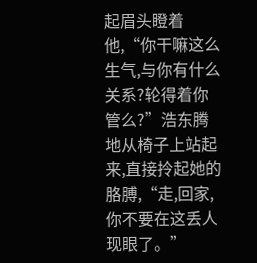起眉头瞪着他,“你干嘛这么生气,与你有什么关系?轮得着你管么?”浩东腾地从椅子上站起来,直接拎起她的胳膊,“走,回家,你不要在这丢人现眼了。”